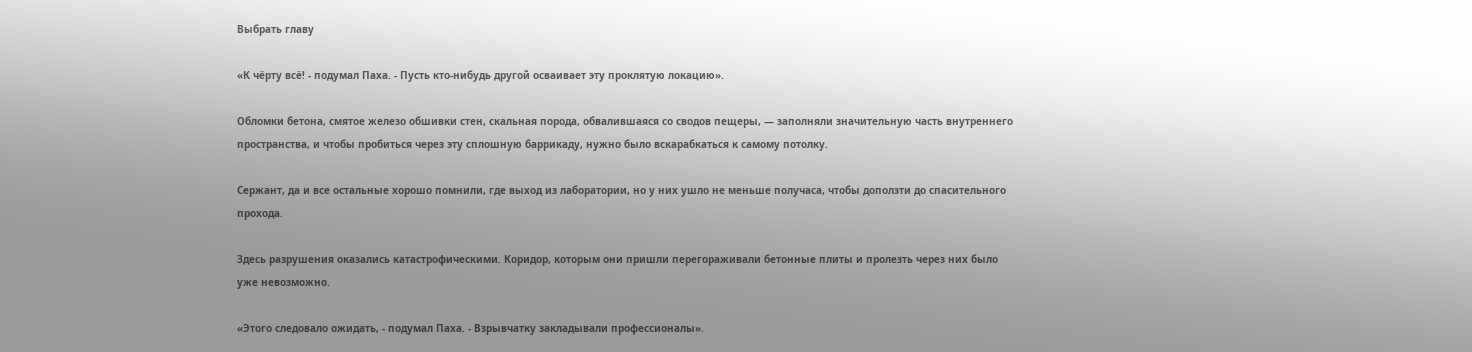Выбрать главу

«К чёрту всё! - подумал Паха. - Пусть кто-нибудь другой осваивает эту проклятую локацию».

Обломки бетона, смятое железо обшивки стен, скальная порода, обвалившаяся со сводов пещеры, — заполняли значительную часть внутреннего пространства, и чтобы пробиться через эту сплошную баррикаду, нужно было вскарабкаться к самому потолку.

Сержант, да и все остальные хорошо помнили, где выход из лаборатории, но у них ушло не меньше получаса, чтобы доползти до спасительного прохода.

Здесь разрушения оказались катастрофическими. Коридор, которым они пришли перегораживали бетонные плиты и пролезть через них было уже невозможно.

«Этого следовало ожидать, - подумал Паха. - Взрывчатку закладывали профессионалы».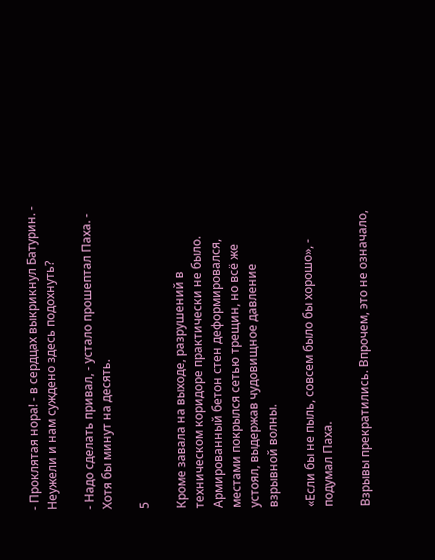- Проклятая нора! - в сердцах выкрикнул Батурин. - Неужели и нам суждено здесь подохнуть?

- Надо сделать привал, - устало прошептал Паха. - Хотя бы минут на десять.

5

Кроме завала на выходе, разрушений в техническом коридоре практически не было. Армированный бетон стен деформировался, местами покрылся сетью трещин, но всё же устоял, выдержав чудовищное давление взрывной волны.

«Если бы не пыль, совсем было бы хорошо», - подумал Паха.

Взрывы прекратились. Впрочем, это не означало,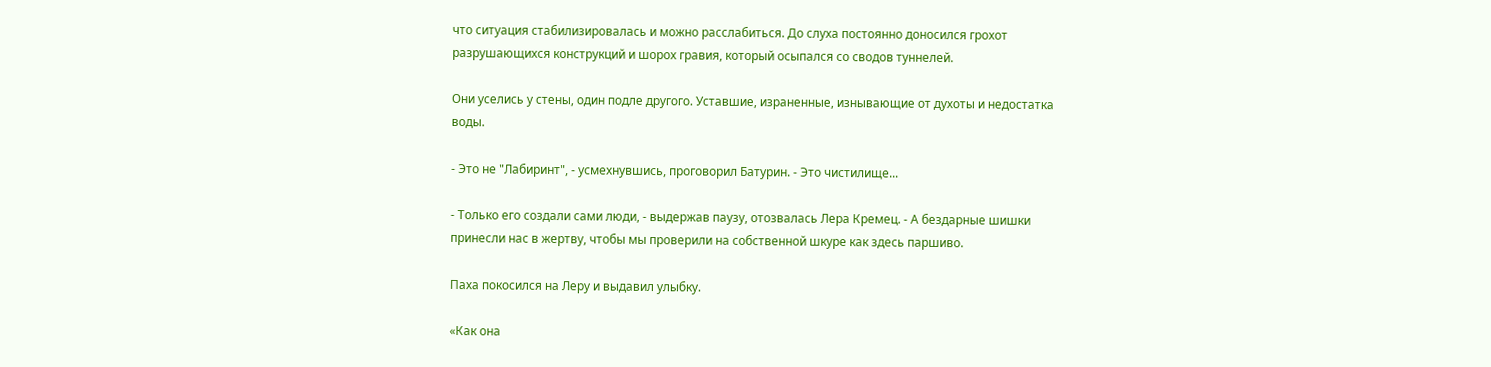что ситуация стабилизировалась и можно расслабиться. До слуха постоянно доносился грохот разрушающихся конструкций и шорох гравия, который осыпался со сводов туннелей.

Они уселись у стены, один подле другого. Уставшие, израненные, изнывающие от духоты и недостатка воды.

- Это не "Лабиринт", - усмехнувшись, проговорил Батурин. - Это чистилище...

- Только его создали сами люди, - выдержав паузу, отозвалась Лера Кремец. - А бездарные шишки принесли нас в жертву, чтобы мы проверили на собственной шкуре как здесь паршиво.

Паха покосился на Леру и выдавил улыбку.

«Как она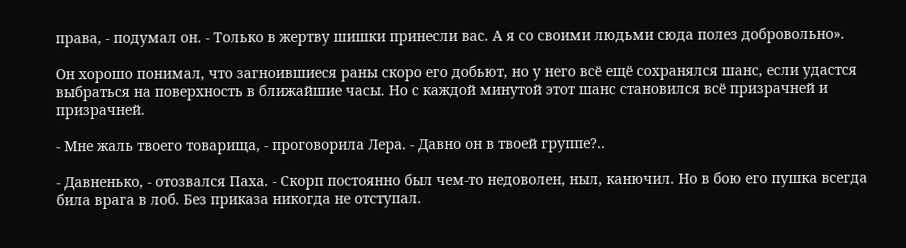права, - подумал он. - Только в жертву шишки принесли вас. А я со своими людьми сюда полез добровольно».

Он хорошо понимал, что загноившиеся раны скоро его добьют, но у него всё ещё сохранялся шанс, если удастся выбраться на поверхность в ближайшие часы. Но с каждой минутой этот шанс становился всё призрачней и призрачней.

- Мне жаль твоего товарища, - проговорила Лера. - Давно он в твоей группе?..

- Давненько, - отозвался Паха. - Скорп постоянно был чем-то недоволен, ныл, канючил. Но в бою его пушка всегда била врага в лоб. Без приказа никогда не отступал.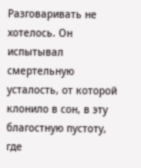Разговаривать не хотелось. Он испытывал смертельную усталость, от которой клонило в сон, в эту благостную пустоту, где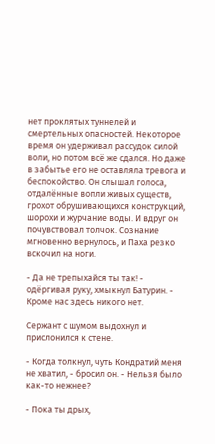нет проклятых туннелей и смертельных опасностей. Некоторое время он удерживал рассудок силой воли, но потом всё же сдался. Но даже в забытье его не оставляла тревога и беспокойство. Он слышал голоса, отдалённые вопли живых существ, грохот обрушивающихся конструкций, шорохи и журчание воды. И вдруг он почувствовал толчок. Сознание мгновенно вернулось, и Паха резко вскочил на ноги.

- Да не трепыхайся ты так! - одёргивая руку, хмыкнул Батурин. - Кроме нас здесь никого нет.

Сержант с шумом выдохнул и прислонился к стене.

- Когда толкнул, чуть Кондратий меня не хватил, - бросил он. - Нельзя было как-то нежнее?

- Пока ты дрых,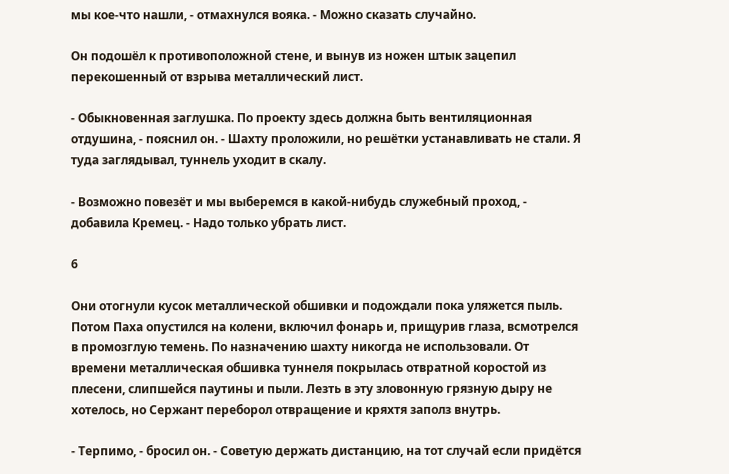мы кое-что нашли, - отмахнулся вояка. - Можно сказать случайно.

Он подошёл к противоположной стене, и вынув из ножен штык зацепил перекошенный от взрыва металлический лист.

- Обыкновенная заглушка. По проекту здесь должна быть вентиляционная отдушина, - пояснил он. - Шахту проложили, но решётки устанавливать не стали. Я туда заглядывал, туннель уходит в скалу.

- Возможно повезёт и мы выберемся в какой-нибудь служебный проход, - добавила Кремец. - Надо только убрать лист.

6

Они отогнули кусок металлической обшивки и подождали пока уляжется пыль. Потом Паха опустился на колени, включил фонарь и, прищурив глаза, всмотрелся в промозглую темень. По назначению шахту никогда не использовали. От времени металлическая обшивка туннеля покрылась отвратной коростой из плесени, слипшейся паутины и пыли. Лезть в эту зловонную грязную дыру не хотелось, но Сержант переборол отвращение и кряхтя заполз внутрь.

- Терпимо, - бросил он. - Советую держать дистанцию, на тот случай если придётся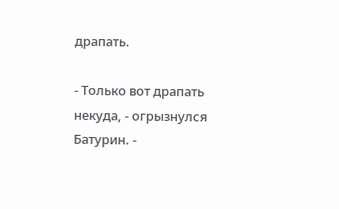драпать.

- Только вот драпать некуда, - огрызнулся Батурин. -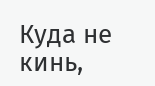Куда не кинь,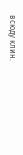всюду клин.